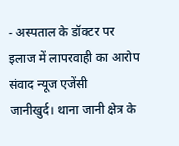- अस्पताल के डॉक्टर पर इलाज में लापरवाही का आरोप
संवाद न्यूज एजेंसी
जानीखुर्द। थाना जानी क्षेत्र के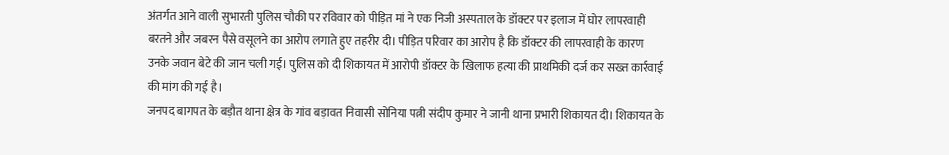अंतर्गत आने वाली सुभारती पुलिस चौकी पर रविवार को पीड़ित मां ने एक निजी अस्पताल के डॉक्टर पर इलाज में घोर लापरवाही बरतने और जबरन पैसे वसूलने का आरोप लगाते हुए तहरीर दी। पीड़ित परिवार का आरोप है कि डॉक्टर की लापरवाही के कारण उनके जवान बेटे की जान चली गई। पुलिस को दी शिकायत में आरोपी डॉक्टर के खिलाफ हत्या की प्राथमिकी दर्ज कर सख्त कार्रवाई की मांग की गई है।
जनपद बागपत के बड़ौत थाना क्षेत्र के गांव बड़ावत निवासी सोनिया पत्नी संदीप कुमार ने जानी थाना प्रभारी शिकायत दी। शिकायत के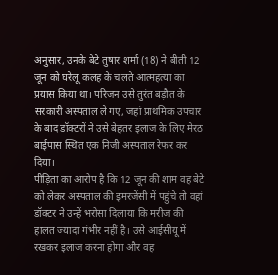अनुसार, उनके बेटे तुषार शर्मा (18) ने बीती 12 जून को घरेलू कलह के चलते आत्महत्या का प्रयास किया था। परिजन उसे तुरंत बड़ौत के सरकारी अस्पताल ले गए, जहां प्राथमिक उपचार के बाद डॉक्टरों ने उसे बेहतर इलाज के लिए मेरठ बाईपास स्थित एक निजी अस्पताल रेफर कर दिया।
पीड़िता का आरोप है कि 12 जून की शाम वह बेटे को लेकर अस्पताल की इमरजेंसी में पहुंचे तो वहां डॉक्टर ने उन्हें भरोसा दिलाया कि मरीज की हालत ज्यादा गंभीर नहीं है। उसे आईसीयू में रखकर इलाज करना होगा और वह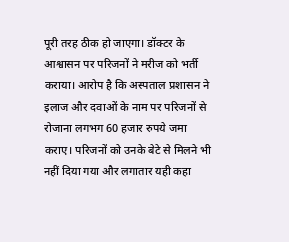पूरी तरह ठीक हो जाएगा। डॉक्टर के आश्वासन पर परिजनों ने मरीज को भर्ती कराया। आरोप है कि अस्पताल प्रशासन ने इलाज और दवाओं के नाम पर परिजनों से रोजाना लगभग 60 हजार रुपये जमा कराए। परिजनों को उनके बेटे से मिलने भी नहीं दिया गया और लगातार यही कहा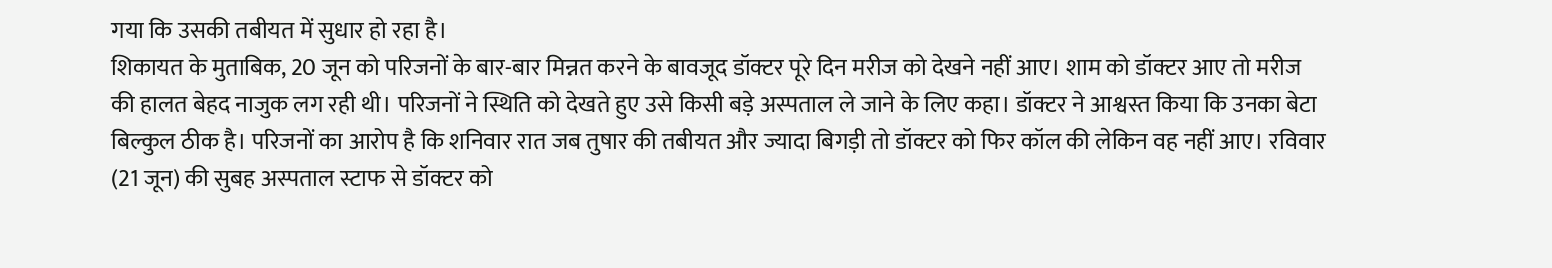गया कि उसकी तबीयत में सुधार हो रहा है।
शिकायत के मुताबिक, 20 जून को परिजनों के बार-बार मिन्नत करने के बावजूद डॉक्टर पूरे दिन मरीज को देखने नहीं आए। शाम को डॉक्टर आए तो मरीज की हालत बेहद नाजुक लग रही थी। परिजनों ने स्थिति को देखते हुए उसे किसी बड़े अस्पताल ले जाने के लिए कहा। डॉक्टर ने आश्वस्त किया कि उनका बेटा बिल्कुल ठीक है। परिजनों का आरोप है कि शनिवार रात जब तुषार की तबीयत और ज्यादा बिगड़ी तो डॉक्टर को फिर कॉल की लेकिन वह नहीं आए। रविवार (21 जून) की सुबह अस्पताल स्टाफ से डॉक्टर को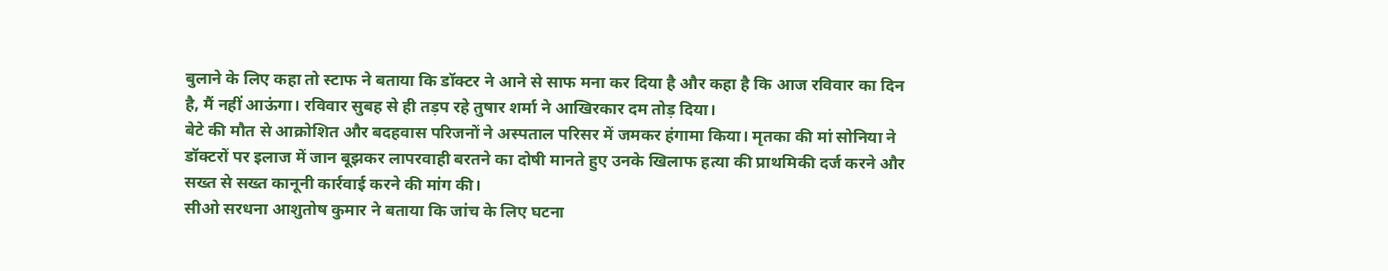बुलाने के लिए कहा तो स्टाफ ने बताया कि डॉक्टर ने आने से साफ मना कर दिया है और कहा है कि आज रविवार का दिन है, मैं नहीं आऊंगा। रविवार सुबह से ही तड़प रहे तुषार शर्मा ने आखिरकार दम तोड़ दिया।
बेटे की मौत से आक्रोशित और बदहवास परिजनों ने अस्पताल परिसर में जमकर हंगामा किया। मृतका की मां सोनिया ने डॉक्टरों पर इलाज में जान बूझकर लापरवाही बरतने का दोषी मानते हुए उनके खिलाफ हत्या की प्राथमिकी दर्ज करने और सख्त से सख्त कानूनी कार्रवाई करने की मांग की।
सीओ सरधना आशुतोष कुमार ने बताया कि जांच के लिए घटना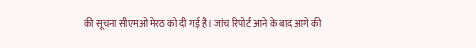की सूचना सीएमओ मेरठ को दी गई है। जांच रिपोर्ट आने के बाद आगे की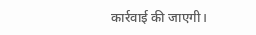कार्रवाई की जाएगी।